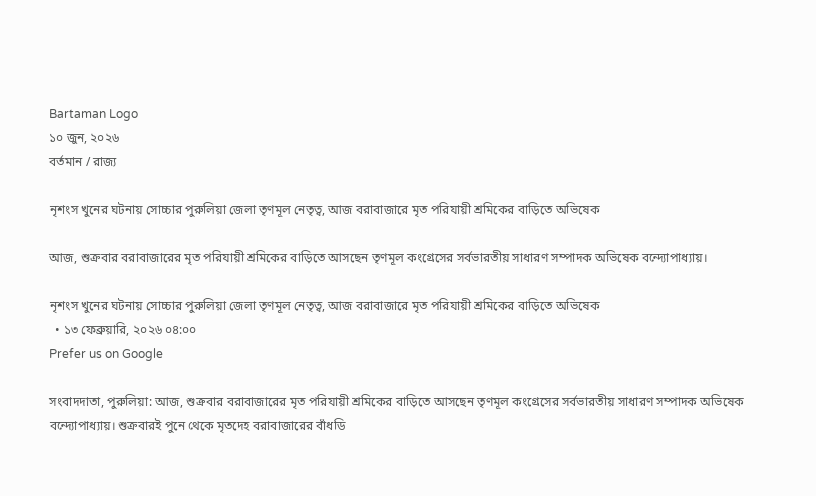Bartaman Logo
১০ জুন, ২০২৬
বর্তমান / রাজ্য

নৃশংস খুনের ঘটনায় সোচ্চার পুরুলিয়া জেলা তৃণমূল নেতৃত্ব, আজ বরাবাজারে মৃত পরিযায়ী শ্রমিকের বাড়িতে অভিষেক

আজ, শুক্রবার বরাবাজারের মৃত পরিযায়ী শ্রমিকের বাড়িতে আসছেন তৃণমূল কংগ্রেসের সর্বভারতীয় সাধারণ সম্পাদক অভিষেক বন্দ্যোপাধ্যায়।

নৃশংস খুনের ঘটনায় সোচ্চার পুরুলিয়া জেলা তৃণমূল নেতৃত্ব, আজ বরাবাজারে মৃত পরিযায়ী শ্রমিকের বাড়িতে অভিষেক
  • ১৩ ফেব্রুয়ারি, ২০২৬ ০৪:০০
Prefer us on Google

সংবাদদাতা, পুরুলিয়া: আজ, শুক্রবার বরাবাজারের মৃত পরিযায়ী শ্রমিকের বাড়িতে আসছেন তৃণমূল কংগ্রেসের সর্বভারতীয় সাধারণ সম্পাদক অভিষেক বন্দ্যোপাধ্যায়। শুক্রবারই পুনে থেকে মৃতদেহ বরাবাজারের বাঁধডি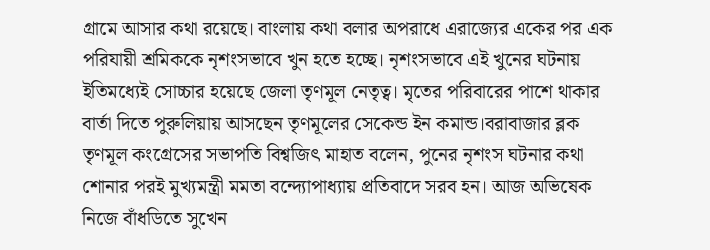গ্রামে আসার কথা রয়েছে। বাংলায় কথা বলার অপরাধে এরাজ্যের একের পর এক পরিযায়ী শ্রমিককে নৃশংসভাবে খুন হতে হচ্ছে। নৃশংসভাবে এই খুনের ঘটনায় ইতিমধ্যেই সোচ্চার হয়েছে জেলা তৃণমূল নেতৃত্ব। মৃতের পরিবারের পাশে থাকার বার্তা দিতে পুরুলিয়ায় আসছেন তৃণমূলের সেকেন্ড ইন কমান্ড।বরাবাজার ব্লক তৃণমূল কংগ্রেসের সভাপতি বিশ্বজিৎ মাহাত বলেন, পুনের নৃশংস ঘটনার কথা শোনার পরই মুখ্যমন্ত্রী মমতা বন্দ্যোপাধ্যায় প্রতিবাদে সরব হন। আজ অভিষেক নিজে বাঁধডিতে সুখেন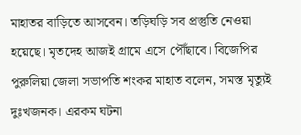মাহাতর বাড়িতে আসবেন। তড়িঘড়ি সব প্রস্তুতি নেওয়া হয়েছে। মৃতদেহ আজই গ্রামে এসে পৌঁছাবে। বিজেপির পুরুলিয়া জেলা সভাপতি শংকর মাহাত বলেন, সমস্ত মৃত্যুই দুঃখজনক। এরকম ঘটনা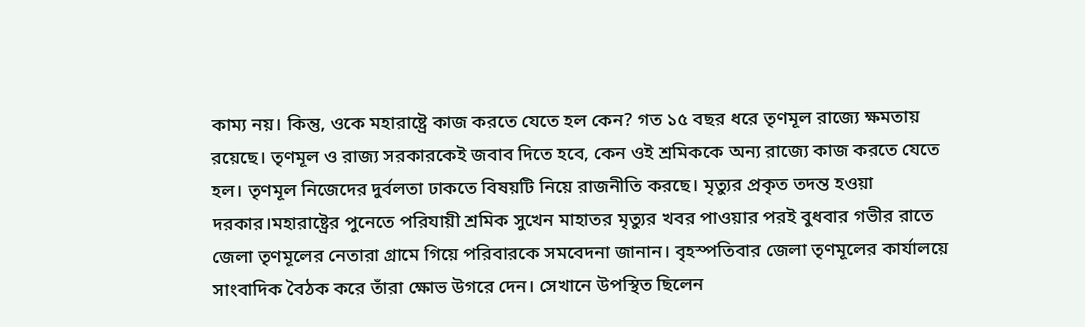কাম্য নয়। কিন্তু, ওকে মহারাষ্ট্রে কাজ করতে যেতে হল কেন? গত ১৫ বছর ধরে তৃণমূল রাজ্যে ক্ষমতায় রয়েছে। তৃণমূল ও রাজ্য সরকারকেই জবাব দিতে হবে, কেন ওই শ্রমিককে অন্য রাজ্যে কাজ করতে যেতে হল। তৃণমূল নিজেদের দুর্বলতা ঢাকতে বিষয়টি নিয়ে রাজনীতি করছে। মৃত্যুর প্রকৃত তদন্ত হওয়া দরকার।মহারাষ্ট্রের পুনেতে পরিযায়ী শ্রমিক সুখেন মাহাতর মৃত্যুর খবর পাওয়ার পরই বুধবার গভীর রাতে জেলা তৃণমূলের নেতারা গ্রামে গিয়ে পরিবারকে সমবেদনা জানান। বৃহস্পতিবার জেলা তৃণমূলের কার্যালয়ে সাংবাদিক বৈঠক করে তাঁরা ক্ষোভ উগরে দেন। সেখানে উপস্থিত ছিলেন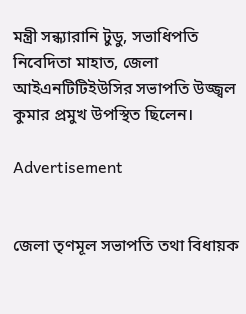মন্ত্রী সন্ধ্যারানি টুডু, সভাধিপতি নিবেদিতা মাহাত, জেলা আইএনটিটিইউসির সভাপতি উজ্জ্বল কুমার প্রমুখ উপস্থিত ছিলেন।

Advertisement


জেলা তৃণমূল সভাপতি তথা বিধায়ক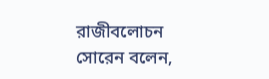রাজীবলোচন সোরেন বলেন,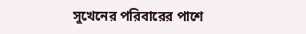সুখেনের পরিবারের পাশে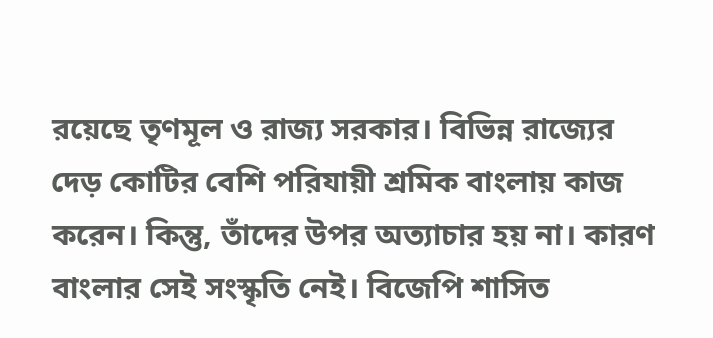রয়েছে তৃণমূল ও রাজ্য সরকার। বিভিন্ন রাজ্যের দেড় কোটির বেশি পরিযায়ী শ্রমিক বাংলায় কাজ করেন। কিন্তু, তাঁদের উপর অত্যাচার হয় না। কারণ বাংলার সেই সংস্কৃতি নেই। বিজেপি শাসিত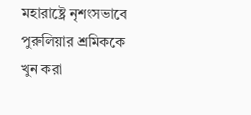মহারাষ্ট্রে নৃশংসভাবে পুরুলিয়ার শ্রমিককে খুন করা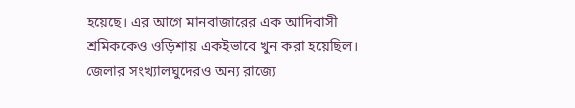হয়েছে। এর আগে মানবাজারের এক আদিবাসী শ্রমিককেও ওড়িশায় একইভাবে খুন করা হয়েছিল। জেলার সংখ্যালঘুদেরও অন্য রাজ্যে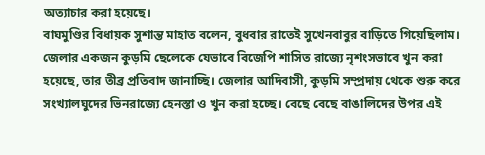অত্যাচার করা হয়েছে।
বাঘমুণ্ডির বিধায়ক সুশান্ত মাহাত বলেন, বুধবার রাতেই সুখেনবাবুর বাড়িতে গিয়েছিলাম। জেলার একজন কুড়মি ছেলেকে যেভাবে বিজেপি শাসিত রাজ্যে নৃশংসভাবে খুন করা হয়েছে, তার তীব্র প্রতিবাদ জানাচ্ছি। জেলার আদিবাসী, কুড়মি সম্প্রদায় থেকে শুরু করে সংখ্যালঘুদের ভিনরাজ্যে হেনস্তা ও খুন করা হচ্ছে। বেছে বেছে বাঙালিদের উপর এই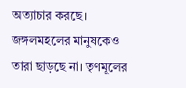অত্যাচার করছে। জঙ্গলমহলের মানুষকেও তারা ছাড়ছে না। তৃণমূলের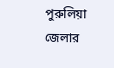পুরুলিয়া জেলার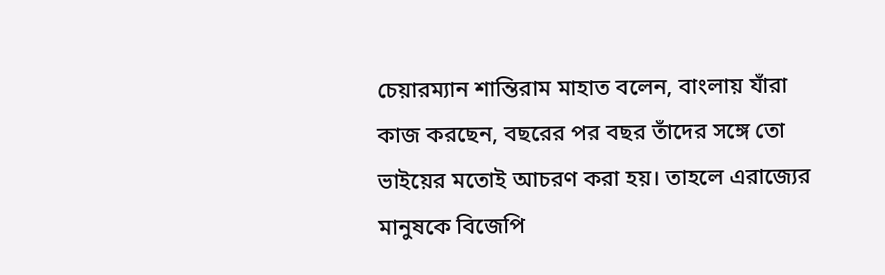চেয়ারম্যান শান্তিরাম মাহাত বলেন, বাংলায় যাঁরা কাজ করছেন, বছরের পর বছর তাঁদের সঙ্গে তো ভাইয়ের মতোই আচরণ করা হয়। তাহলে এরাজ্যের মানুষকে বিজেপি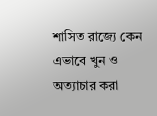শাসিত রাজ্যে কেন এভাবে খুন ও অত্যাচার করা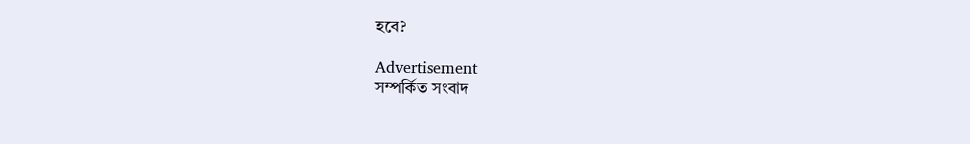হবে?

Advertisement
সম্পর্কিত সংবাদ